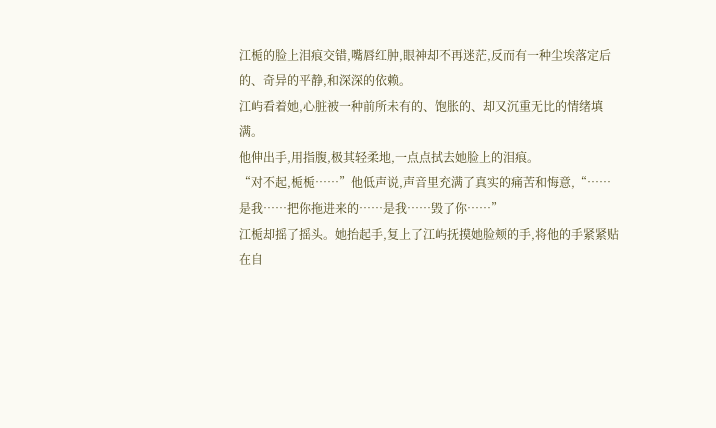江栀的脸上泪痕交错,嘴唇红肿,眼神却不再迷茫,反而有一种尘埃落定后的、奇异的平静,和深深的依赖。
江屿看着她,心脏被一种前所未有的、饱胀的、却又沉重无比的情绪填满。
他伸出手,用指腹,极其轻柔地,一点点拭去她脸上的泪痕。
“对不起,栀栀……”他低声说,声音里充满了真实的痛苦和悔意,“……是我……把你拖进来的……是我……毁了你……”
江栀却摇了摇头。她抬起手,复上了江屿抚摸她脸颊的手,将他的手紧紧贴在自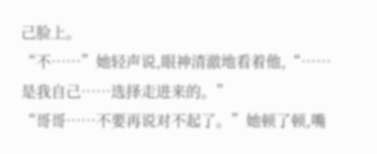己脸上。
“不……”她轻声说,眼神清澈地看着他,“……是我自己……选择走进来的。”
“哥哥……不要再说对不起了。”她顿了顿,嘴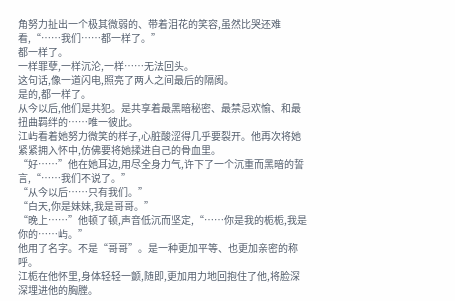角努力扯出一个极其微弱的、带着泪花的笑容,虽然比哭还难看,“……我们……都一样了。”
都一样了。
一样罪孽,一样沉沦,一样……无法回头。
这句话,像一道闪电,照亮了两人之间最后的隔阂。
是的,都一样了。
从今以后,他们是共犯。是共享着最黑暗秘密、最禁忌欢愉、和最扭曲羁绊的……唯一彼此。
江屿看着她努力微笑的样子,心脏酸涩得几乎要裂开。他再次将她紧紧拥入怀中,仿佛要将她揉进自己的骨血里。
“好……”他在她耳边,用尽全身力气,许下了一个沉重而黑暗的誓言,“……我们不说了。”
“从今以后……只有我们。”
“白天,你是妹妹,我是哥哥。”
“晚上……”他顿了顿,声音低沉而坚定,“……你是我的栀栀,我是你的……屿。”
他用了名字。不是“哥哥”。是一种更加平等、也更加亲密的称呼。
江栀在他怀里,身体轻轻一颤,随即,更加用力地回抱住了他,将脸深深埋进他的胸膛。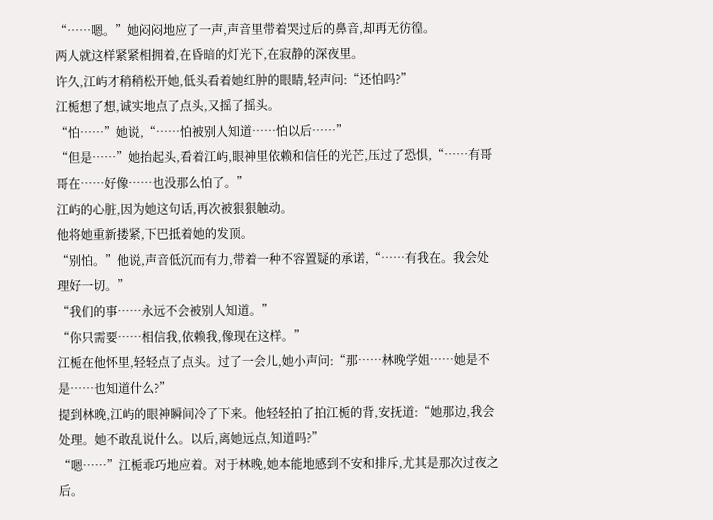“……嗯。”她闷闷地应了一声,声音里带着哭过后的鼻音,却再无彷徨。
两人就这样紧紧相拥着,在昏暗的灯光下,在寂静的深夜里。
许久,江屿才稍稍松开她,低头看着她红肿的眼睛,轻声问:“还怕吗?”
江栀想了想,诚实地点了点头,又摇了摇头。
“怕……”她说,“……怕被别人知道……怕以后……”
“但是……”她抬起头,看着江屿,眼神里依赖和信任的光芒,压过了恐惧,“……有哥哥在……好像……也没那么怕了。”
江屿的心脏,因为她这句话,再次被狠狠触动。
他将她重新搂紧,下巴抵着她的发顶。
“别怕。”他说,声音低沉而有力,带着一种不容置疑的承诺,“……有我在。我会处理好一切。”
“我们的事……永远不会被别人知道。”
“你只需要……相信我,依赖我,像现在这样。”
江栀在他怀里,轻轻点了点头。过了一会儿,她小声问:“那……林晚学姐……她是不是……也知道什么?”
提到林晚,江屿的眼神瞬间冷了下来。他轻轻拍了拍江栀的背,安抚道:“她那边,我会处理。她不敢乱说什么。以后,离她远点,知道吗?”
“嗯……”江栀乖巧地应着。对于林晚,她本能地感到不安和排斥,尤其是那次过夜之后。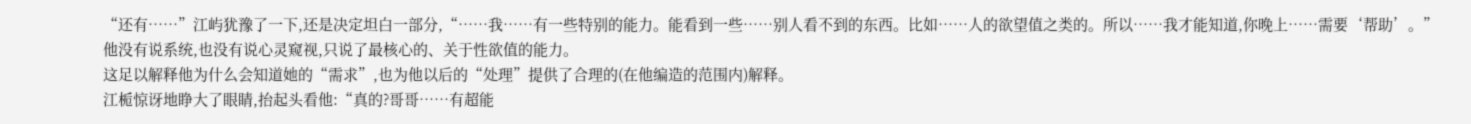“还有……”江屿犹豫了一下,还是决定坦白一部分,“……我……有一些特别的能力。能看到一些……别人看不到的东西。比如……人的欲望值之类的。所以……我才能知道,你晚上……需要‘帮助’。”
他没有说系统,也没有说心灵窥视,只说了最核心的、关于性欲值的能力。
这足以解释他为什么会知道她的“需求”,也为他以后的“处理”提供了合理的(在他编造的范围内)解释。
江栀惊讶地睁大了眼睛,抬起头看他:“真的?哥哥……有超能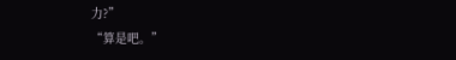力?”
“算是吧。”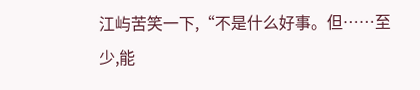江屿苦笑一下,“不是什么好事。但……至少,能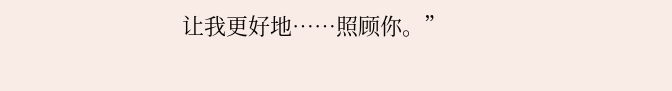让我更好地……照顾你。”